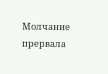Молчание прервала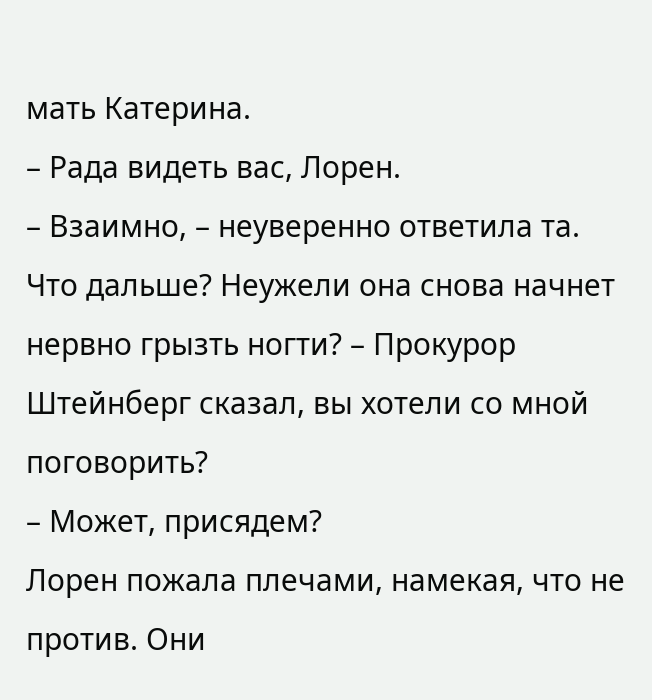мать Катерина.
– Рада видеть вас, Лорен.
– Взаимно, – неуверенно ответила та. Что дальше? Неужели она снова начнет нервно грызть ногти? – Прокурор Штейнберг сказал, вы хотели со мной поговорить?
– Может, присядем?
Лорен пожала плечами, намекая, что не против. Они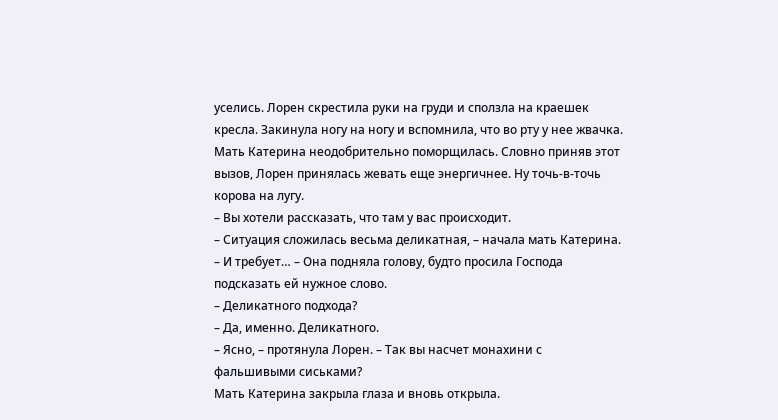уселись. Лорен скрестила руки на груди и сползла на краешек кресла. Закинула ногу на ногу и вспомнила, что во рту у нее жвачка. Мать Катерина неодобрительно поморщилась. Словно приняв этот вызов, Лорен принялась жевать еще энергичнее. Ну точь-в-точь корова на лугу.
– Вы хотели рассказать, что там у вас происходит.
– Ситуация сложилась весьма деликатная, – начала мать Катерина. – И требует… – Она подняла голову, будто просила Господа подсказать ей нужное слово.
– Деликатного подхода?
– Да, именно. Деликатного.
– Ясно, – протянула Лорен. – Так вы насчет монахини с фальшивыми сиськами?
Мать Катерина закрыла глаза и вновь открыла.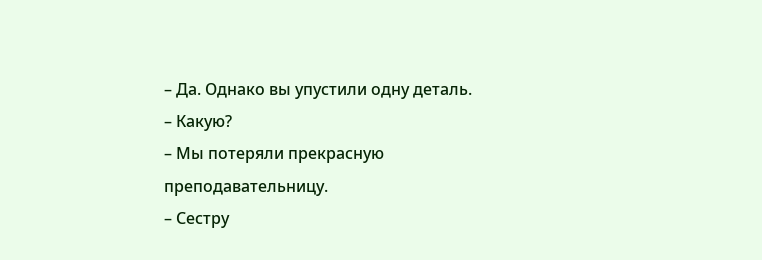– Да. Однако вы упустили одну деталь.
– Какую?
– Мы потеряли прекрасную преподавательницу.
– Сестру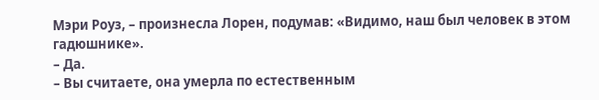Мэри Роуз, – произнесла Лорен, подумав: «Видимо, наш был человек в этом гадюшнике».
– Да.
– Вы считаете, она умерла по естественным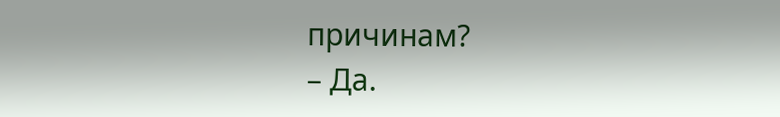причинам?
– Да.